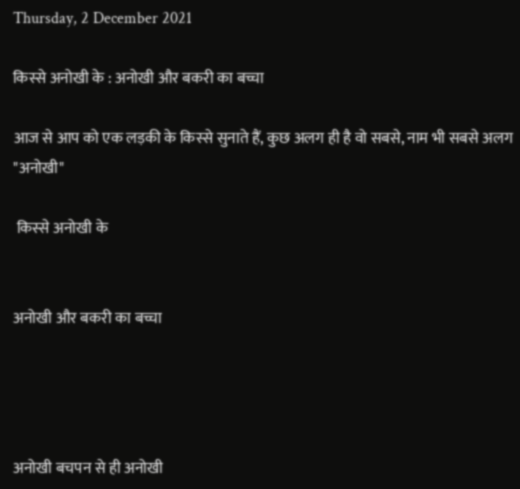Thursday, 2 December 2021

किस्से अनोखी के : अनोखी और बकरी का बच्चा

आज से आप को एक लड़की के किस्से सुनाते हैं, कुछ अलग ही है वो सबसे, नाम भी सबसे अलग "अनोखी"

 किस्से अनोखी के


अनोखी और बकरी का बच्चा




अनोखी बचपन से ही अनोखी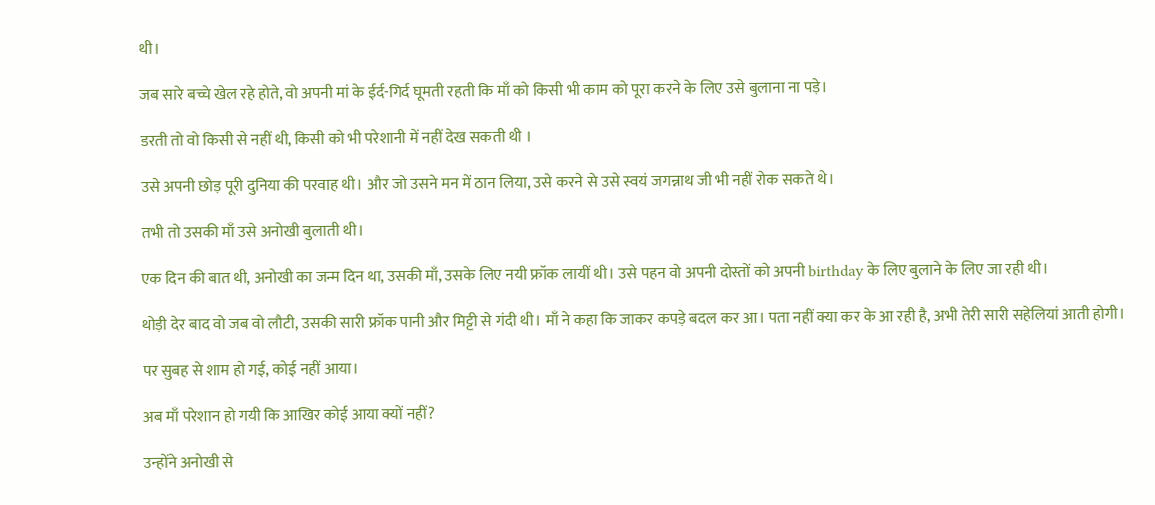थी।

जब सारे बच्चे खेल रहे होते, वो अपनी मां के ईर्द-गिर्द घूमती रहती कि माँ को किसी भी काम को पूरा करने के लिए उसे बुलाना ना पड़े।

डरती तो वो किसी से नहीं थी, किसी को भी परेशानी में नहीं देख सकती थी ।

उसे अपनी छोड़ पूरी दुनिया की परवाह थी। और जो उसने मन में ठान लिया, उसे करने से उसे स्वयं जगन्नाथ जी भी नहीं रोक सकते थे।

तभी तो उसकी माँ उसे अनोखी बुलाती थी।

एक दिन की बात थी, अनोखी का जन्म दिन था, उसकी माँ, उसके लिए नयी फ्रॉक लायीं थी। उसे पहन वो अपनी दोस्तों को अपनी birthday के लिए बुलाने के लिए जा रही थी।

थोड़ी देर बाद वो जब वो लौटी, उसकी सारी फ्रॉक पानी और मिट्टी से गंदी थी। माँ ने कहा कि जाकर कपड़े बदल कर आ। पता नहीं क्या कर के आ रही है, अभी तेरी सारी सहेलियां आती होगी।

पर सुबह से शाम हो गई, कोई नहीं आया।

अब माँ परेशान हो गयी कि आखिर कोई आया क्यों नहीं?

उन्होंने अनोखी से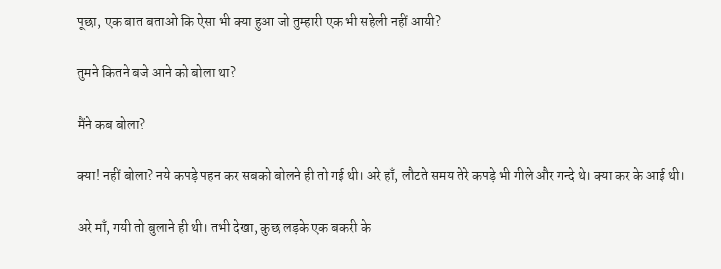पूछा, एक बात बताओ कि ऐसा भी क्या हुआ जो तुम्हारी एक भी सहेली नहीं आयी?

तुमने कितने बजे आने को बोला था?

मैंने कब बोला?

क्या! नहीं बोला? नये कपड़े पहन कर सबको बोलने ही तो गई थी। अरे हाँ, लौटते समय तेरे कपड़े भी गीले और गन्दे थे। क्या कर के आई थी।

अरे माँ, गयी तो बुलाने ही थी। तभी देखा, कुछ लड़के एक बकरी के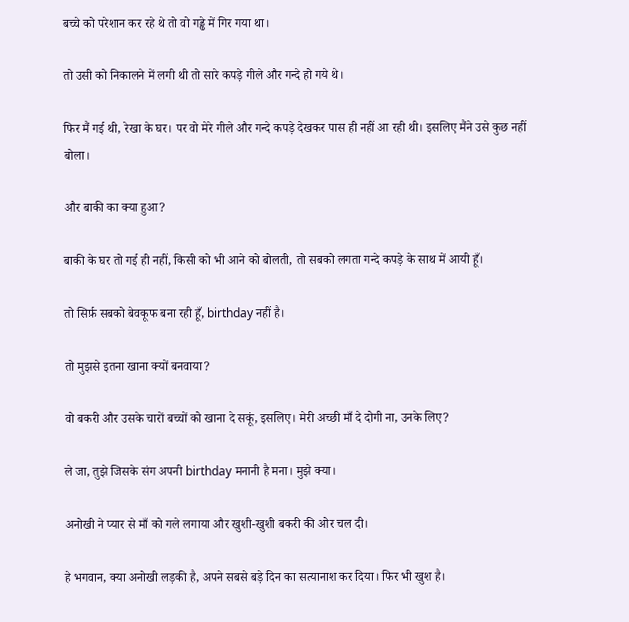बच्चे को परेशान कर रहे थे तो वो गड्ढे में गिर गया था।

तो उसी को निकालने में लगी थी तो सारे कपड़े गीले और गन्दे हो गये थे।

फिर मैं गई थी, रेखा के घर। पर वो मेरे गीले और गन्दे कपड़े देखकर पास ही नहीं आ रही थी। इसलिए मैंने उसे कुछ नहीं बोला।

और बाकी का क्या हुआ?

बाकी के घर तो गई ही नहीं, किसी को भी आने को बोलती, तो सबको लगता गन्दे कपड़े के साथ में आयी हूँ।

तो सिर्फ़ सबको बेवकूफ बना रही हूँ, birthday नहीं है।

तो मुझसे इतना खाना क्यों बनवाया?

वो बकरी और उसके चारों बच्चों को खाना दे सकूं, इसलिए। मेरी अच्छी माँ दे दोगी ना, उनके लिए?

ले जा, तुझे जिसके संग अपनी birthday मनानी है मना। मुझे क्या।

अनोखी ने प्यार से माँ को गले लगाया और खुशी-खुशी बकरी की ओर चल दी।

हे भगवान, क्या अनोखी लड़की है, अपने सबसे बड़े दिन का सत्यानाश कर दिया। फिर भी खुश है।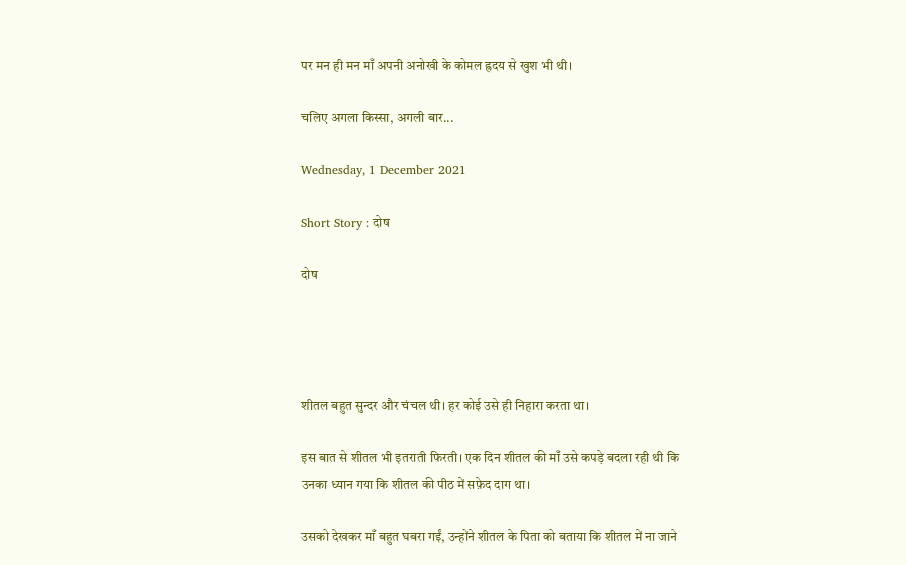पर मन ही मन माँ अपनी अनोखी के कोमल ह्रदय से खुश भी थी।

चलिए अगला किस्सा, अगली बार...

Wednesday, 1 December 2021

Short Story : दोष

दोष




शीतल बहुत सुन्दर और चंचल थी। हर कोई उसे ही निहारा करता था।

इस बात से शीतल भी इतराती फिरती। एक दिन शीतल की माँ उसे कपड़े बदला रही थी कि उनका ध्यान गया कि शीतल की पीठ में सफ़ेद दाग था।

उसको देखकर माँ बहुत घबरा गईं, उन्होंने शीतल के पिता को बताया कि शीतल में ना जाने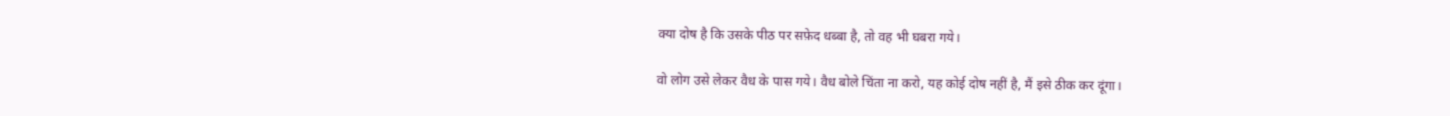क्या दोष है कि उसके पीठ पर सफ़ेद धब्बा है, तो वह भी घबरा गये।

वो लोग उसे लेकर वैध के पास गये। वैध बोले चिंता ना करो, यह कोई दोष नहीं है, मैं इसे ठीक कर दूंगा।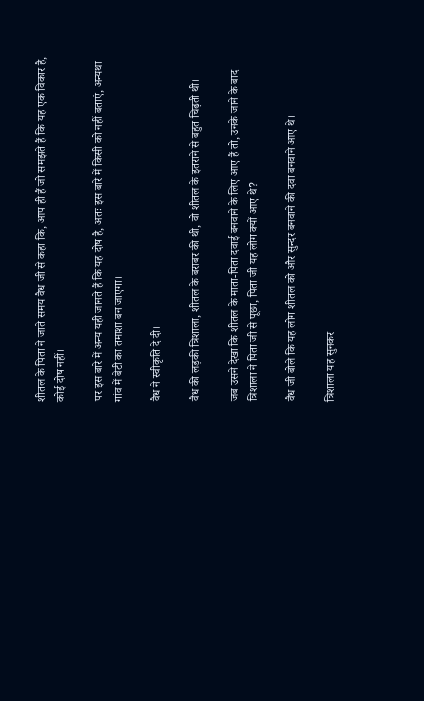शीतल के पिता ने जाते समय वैध जी से कहा कि, आप ही हैं जो समझते हैं कि यह एक विकार है, कोई दोष नहीं।

पर इस बारे में अन्य यही जानते हैं कि यह दोष है, अतः इस बारे में किसी को नहीं बताएं, अन्यथा गांव में बेटी का तमाशा बन जाएगा।

वैध ने स्वीकृति दे दी।

वैध की लड़की त्रिशाला, शीतल के बराबर की थी, वो शीतल के इतराने से बहुत चिढ़ती थी।

जब उसने देखा कि शीतल के माता-पिता दवाई बनवाने के लिए आए हैं तो, उनके जाने के बाद त्रिशाला ने पिता जी से पूछा, पिता जी यह लोग क्यों आए थे?

वैध जी बोले कि यह लोग शीतल को और सुन्दर बनवाने की दवा बनवाने आए थे।

त्रिशाला यह सुनकर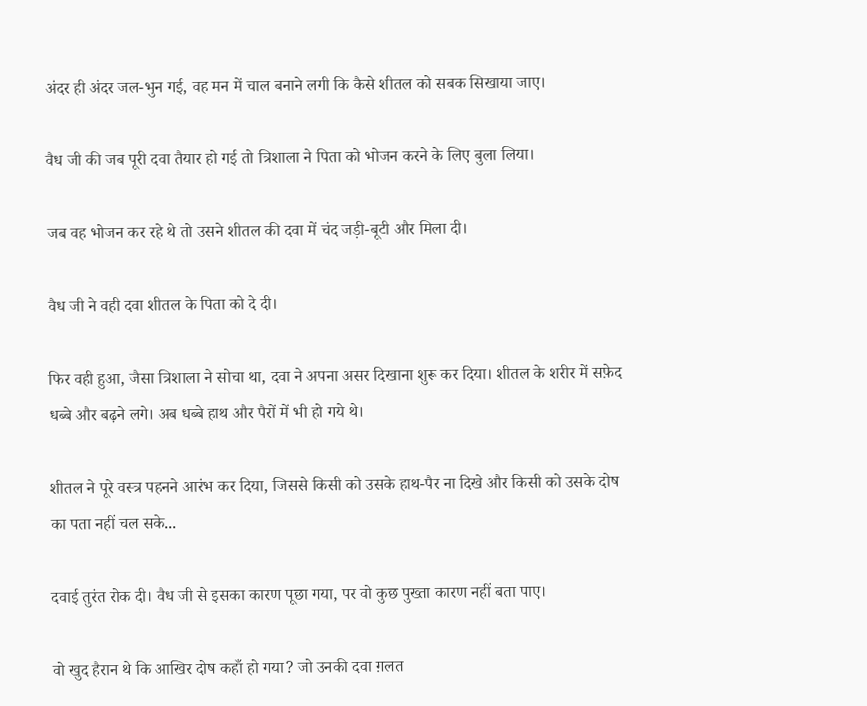अंदर ही अंदर जल-भुन गई, वह मन में चाल बनाने लगी कि कैसे शीतल को सबक सिखाया जाए।

वैध जी की जब पूरी दवा तैयार हो गई तो त्रिशाला ने पिता को भोजन करने के लिए बुला लिया।

जब वह भोजन कर रहे थे तो उसने शीतल की दवा में चंद जड़ी-बूटी और मिला दी।

वैध जी ने वही दवा शीतल के पिता को दे दी।

फिर वही हुआ, जैसा त्रिशाला ने सोचा था, दवा ने अपना‌ असर दिखाना शुरू कर दिया। शीतल के शरीर में सफ़ेद धब्बे और बढ़ने लगे। अब धब्बे हाथ और पैरों में भी हो गये थे।

शीतल ने पूरे वस्त्र पहनने आरंभ कर दिया, जिससे किसी को उसके हाथ-पैर ना दिखे और किसी को उसके दोष का पता नहीं चल सके...

दवाई तुरंत रोक दी। वैध जी से इसका कारण पूछा गया, पर वो कुछ पुख्ता कारण नहीं बता पाए।

वो खुद हैरान थे कि आखिर दोष कहाँ हो गया? जो उनकी दवा ग़लत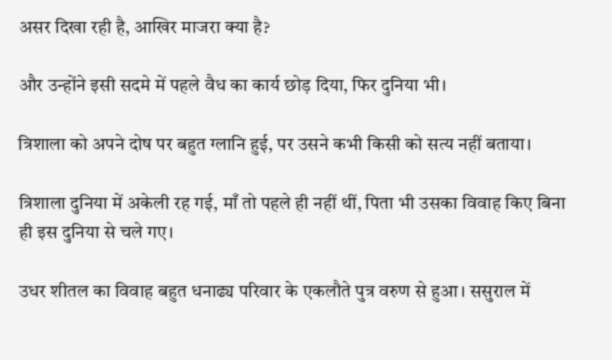असर दिखा रही है, आखिर माजरा क्या है?

और उन्होंने इसी सदमे में पहले वैध का कार्य छोड़ दिया, फिर दुनिया भी।

त्रिशाला को अपने दोष पर बहुत ग्लानि हुई, पर उसने कभी किसी को सत्य नहीं बताया।

त्रिशाला दुनिया में अकेली रह गई, माँ तो पहले ही नहीं थीं, पिता भी उसका विवाह किए बिना ही इस दुनिया से चले गए।

उधर शीतल का विवाह बहुत धनाढ्य परिवार के एकलौते पुत्र वरुण से हुआ। ससुराल में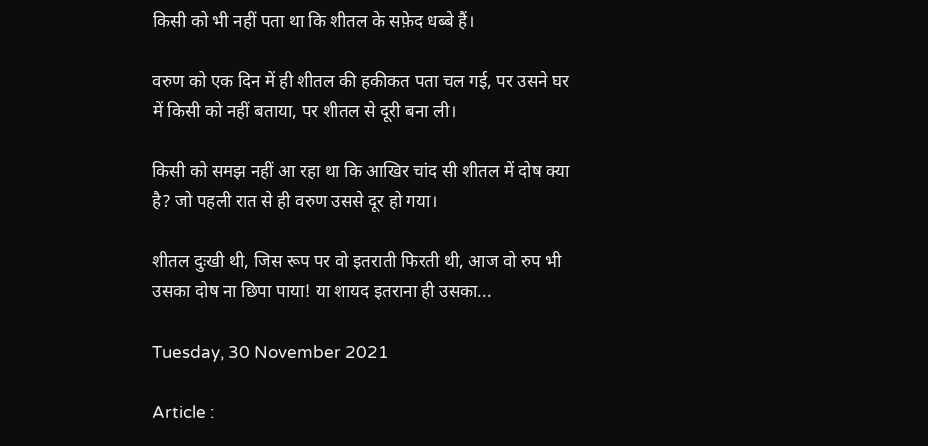किसी को भी नहीं पता था कि शीतल के सफ़ेद धब्बे हैं।

वरुण को एक दिन में ही शीतल की हकीकत पता चल गई, पर उसने घर में किसी को नहीं बताया, पर शीतल से दूरी बना ली।

किसी को समझ नहीं आ रहा था कि आखिर चांद सी शीतल में दोष क्या है? जो पहली रात से ही वरुण उससे दूर हो गया।

शीतल दुःखी थी, जिस रूप पर वो इतराती फिरती थी, आज वो रुप भी उसका दोष ना छिपा पाया! या शायद इतराना ही उसका...

Tuesday, 30 November 2021

Article :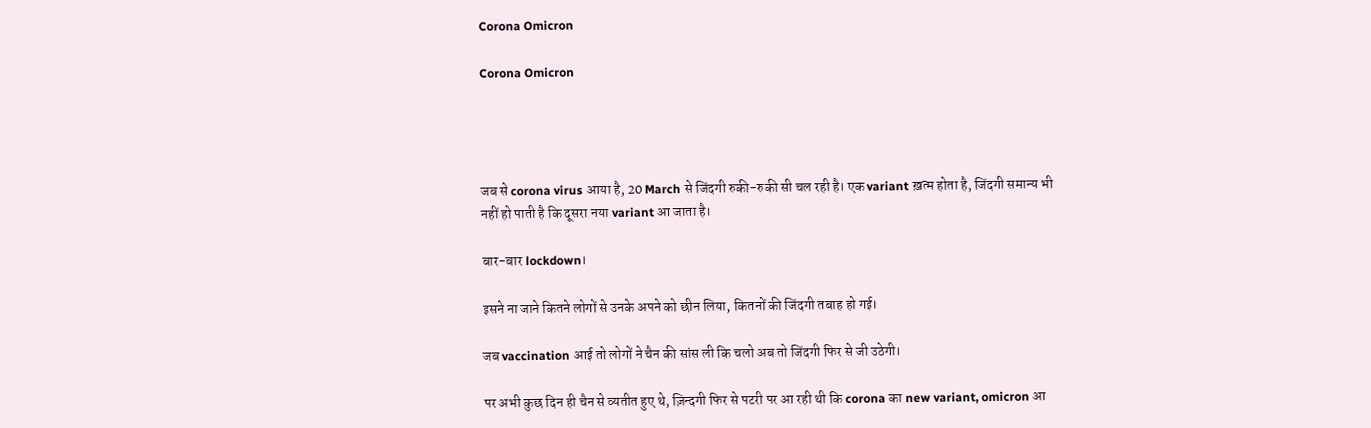Corona Omicron

Corona Omicron




जब से corona virus आया है, 20 March से जिंदगी रुकी-रुकी सी चल रही है। एक variant ख़त्म होता है, जिंदगी समान्य भी नहीं हो पाती है कि दूसरा नया variant आ जाता है।

बार-बार lockdown।

इसने ना जाने कितने लोगों से उनके अपने को छीन लिया, कितनों की जिंदगी तबाह हो गई।

जब vaccination आई तो लोगों ने चैन की सांस ली कि चलो अब तो जिंदगी फिर से जी उठेगी।

पर अभी कुछ दिन ही चैन से व्यतीत हुए थे, ज़िन्दगी फिर से पटरी पर आ रही थी कि corona का new variant, omicron आ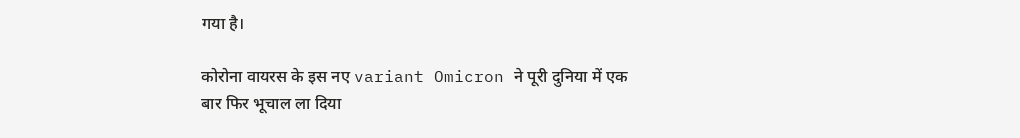गया है।

कोरोना वायरस के इस नए variant Omicron ने पूरी दुनिया में एक बार फिर भूचाल ला दिया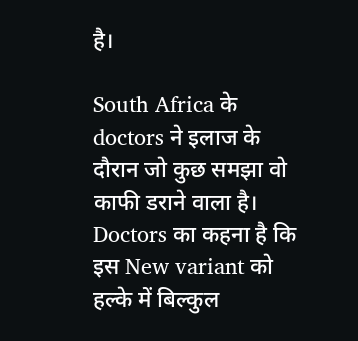है।

South Africa के doctors ने इलाज के दौरान जो कुछ समझा वो काफी डराने वाला है। Doctors का कहना है कि इस New variant को हल्के में बिल्कुल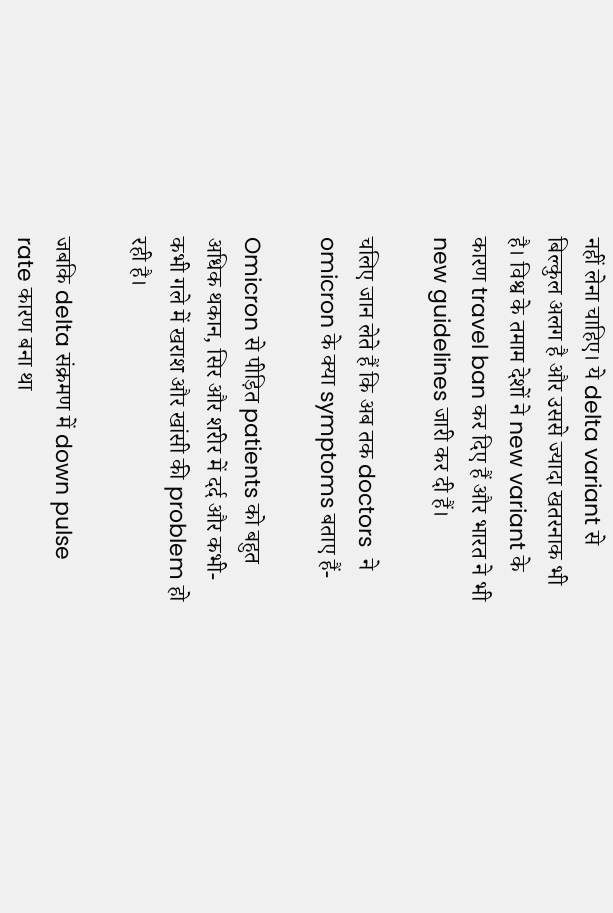नहीं लेना चाहिए। ये delta variant से बिल्कुल अलग है और उससे ज्यादा खतरनाक भी है। विश्व के तमाम देशों ने new variant के कारण travel ban कर दिए हैं और भारत ने भी new guidelines जारी कर दी हैं।

चलिए जान लेते हैं कि अब तक doctors  ने omicron के क्या symptoms बताए हैं-

Omicron से पीड़ित patients को बहुत अधिक थकान, सिर और शरीर में दर्द और कभी-कभी गले में खराश और खांसी की problem हो रही है।

जबकि delta संक्रमण में down pulse rate कारण बना था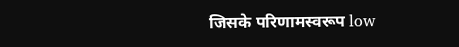जिसके परिणामस्वरूप low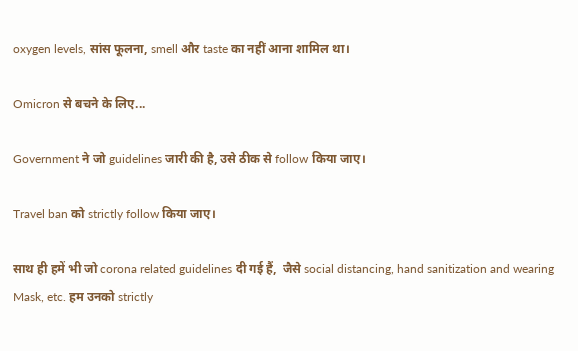oxygen levels, सांस फूलना, smell और taste का नहीं आना शामिल था।

Omicron से बचने के लिए...

Government ने जो guidelines जारी की है, उसे ठीक से follow किया जाए।

Travel ban को strictly follow किया जाए।

साथ ही हमें भी जो corona related guidelines दी गई हैं,  जैसे social distancing, hand sanitization and wearing Mask, etc. हम उनको strictly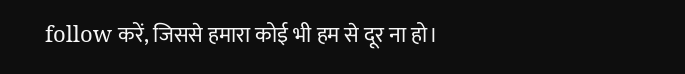follow करें, जिससे हमारा कोई भी हम से दूर ना हो।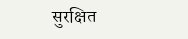सुरक्षित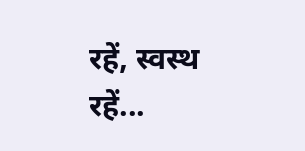रहें, स्वस्थ रहें...